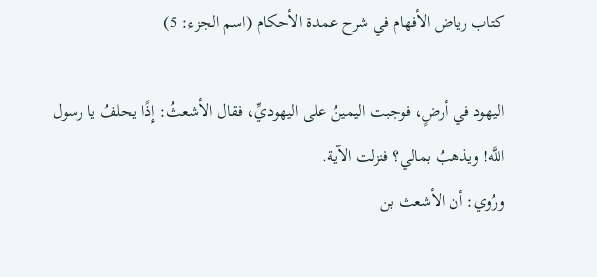كتاب رياض الأفهام في شرح عمدة الأحكام (اسم الجزء: 5)

اليهود في أرضٍ، فوجبت اليمينُ على اليهوديِّ، فقال الأشعثُ: إِذًا يحلفُ يا رسول اللَّه! ويذهبُ بمالي؟ فنزلت الآية.
ورُوي: أن الأشعث بن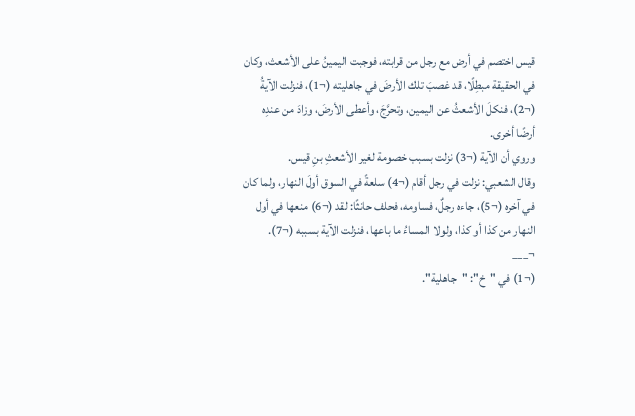قيس اختصم في أرض مع رجل من قرابته، فوجبت اليمينُ على الأشعث، وكان في الحقيقة مبطِلًا، قد غصبَ تلك الأرضَ في جاهليته (¬1)، فنزلت الآيةُ (¬2)، فنكلَ الأشعثُ عن اليمين، وتحرَّجَ، وأعطى الأرضَ، وزادَ من عندِه أرضًا أخرى.
وروي أن الآية (¬3) نزلت بسبب خصومة لغير الأشعثِ بنِ قيس.
وقال الشعبي: نزلت في رجل أقام (¬4) سلعةً في السوق أولَ النهار، ولما كان في آخره (¬5)، جاءه رجلٌ، فساومه، فحلف حانثًا: لقد (¬6) منعها في أول النهار من كذا أو كذا، ولولا المساءُ ما باعها، فنزلت الآية بسببه (¬7).
¬___
(¬1) في "خ": "جاهلية".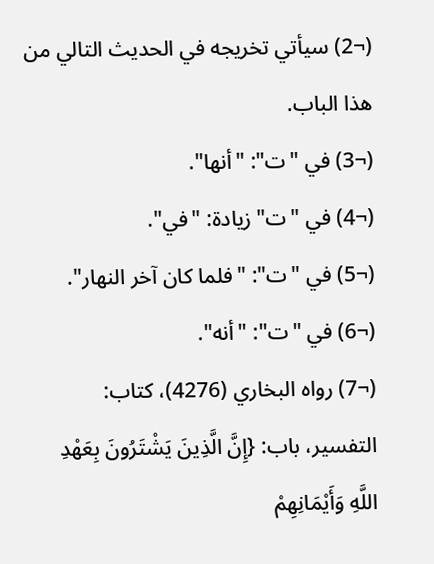(¬2) سيأتي تخريجه في الحديث التالي من هذا الباب.
(¬3) في "ت": "أنها".
(¬4) في "ت" زيادة: "في".
(¬5) في "ت": "فلما كان آخر النهار".
(¬6) في "ت": "أنه".
(¬7) رواه البخاري (4276)، كتاب: التفسير، باب: {إِنَّ الَّذِينَ يَشْتَرُونَ بِعَهْدِ اللَّهِ وَأَيْمَانِهِمْ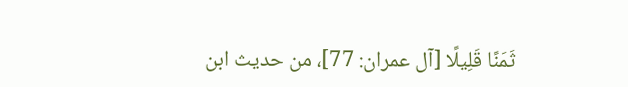ثَمَنًا قَلِيلًا [آل عمران: 77]، من حديث ابن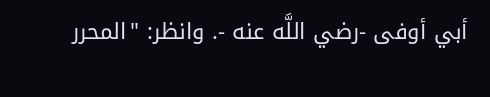أبي أوفى -رضي اللَّه عنه -. وانظر: "المحرر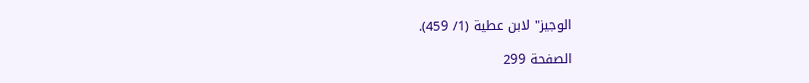الوجيز" لابن عطية (1/ 459).

الصفحة 299